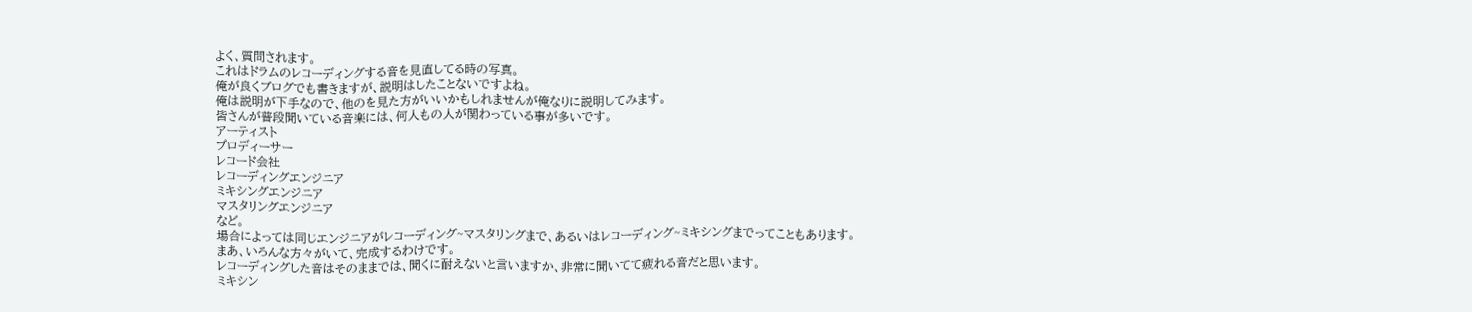よく、質問されます。
これはドラムのレコーディングする音を見直してる時の写真。
俺が良くブログでも書きますが、説明はしたことないですよね。
俺は説明が下手なので、他のを見た方がいいかもしれませんが俺なりに説明してみます。
皆さんが普段聞いている音楽には、何人もの人が関わっている事が多いです。
アーティスト
プロディーサー
レコード会社
レコーディングエンジニア
ミキシングエンジニア
マスタリングエンジニア
など。
場合によっては同じエンジニアがレコーディング~マスタリングまで、あるいはレコーディング~ミキシングまでってこともあります。
まあ、いろんな方々がいて、完成するわけです。
レコーディングした音はそのままでは、聞くに耐えないと言いますか、非常に聞いてて疲れる音だと思います。
ミキシン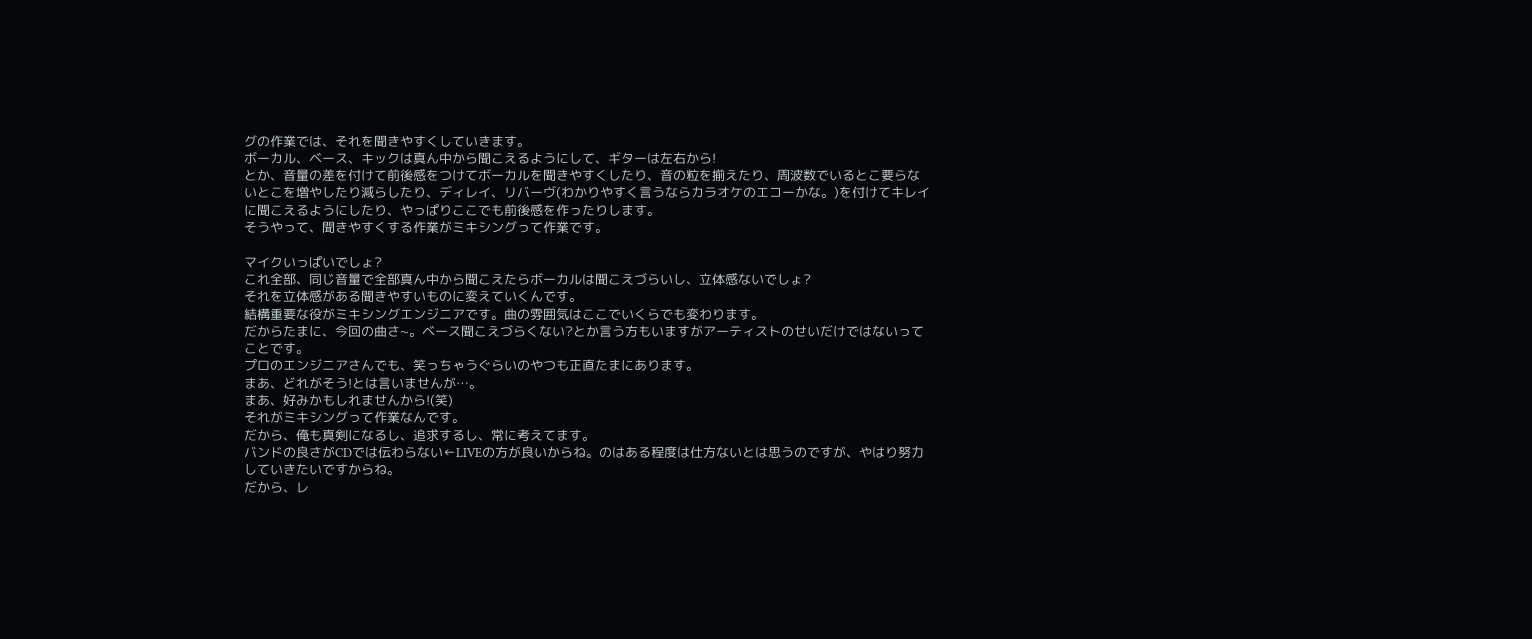グの作業では、それを聞きやすくしていきます。
ボーカル、ベース、キックは真ん中から聞こえるようにして、ギターは左右から!
とか、音量の差を付けて前後感をつけてボーカルを聞きやすくしたり、音の粒を揃えたり、周波数でいるとこ要らないとこを増やしたり減らしたり、ディレイ、リバーヴ(わかりやすく言うならカラオケのエコーかな。)を付けてキレイに聞こえるようにしたり、やっぱりここでも前後感を作ったりします。
そうやって、聞きやすくする作業がミキシングって作業です。

マイクいっぱいでしょ?
これ全部、同じ音量で全部真ん中から聞こえたらボーカルは聞こえづらいし、立体感ないでしょ?
それを立体感がある聞きやすいものに変えていくんです。
結構重要な役がミキシングエンジニアです。曲の雰囲気はここでいくらでも変わります。
だからたまに、今回の曲さ~。ベース聞こえづらくない?とか言う方もいますがアーティストのせいだけではないってことです。
プロのエンジニアさんでも、笑っちゃうぐらいのやつも正直たまにあります。
まあ、どれがそう!とは言いませんが…。
まあ、好みかもしれませんから!(笑)
それがミキシングって作業なんです。
だから、俺も真剣になるし、追求するし、常に考えてます。
バンドの良さがCDでは伝わらない←LIVEの方が良いからね。のはある程度は仕方ないとは思うのですが、やはり努力していきたいですからね。
だから、レ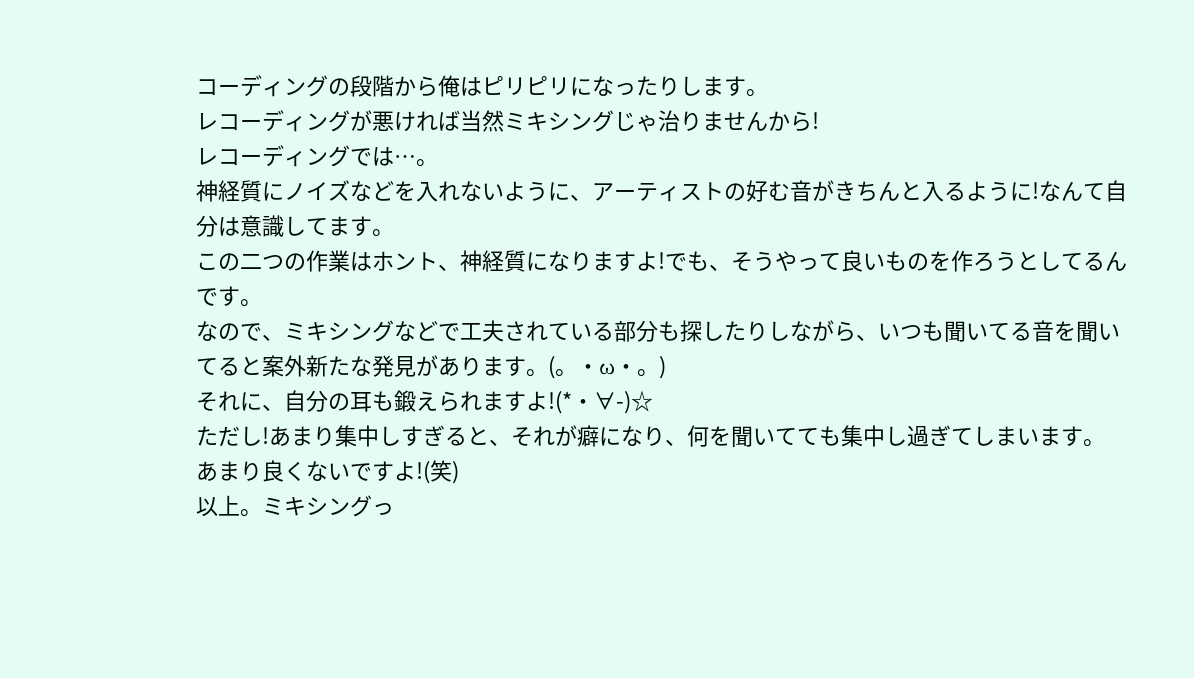コーディングの段階から俺はピリピリになったりします。
レコーディングが悪ければ当然ミキシングじゃ治りませんから!
レコーディングでは…。
神経質にノイズなどを入れないように、アーティストの好む音がきちんと入るように!なんて自分は意識してます。
この二つの作業はホント、神経質になりますよ!でも、そうやって良いものを作ろうとしてるんです。
なので、ミキシングなどで工夫されている部分も探したりしながら、いつも聞いてる音を聞いてると案外新たな発見があります。(。・ω・。)
それに、自分の耳も鍛えられますよ!(*・∀-)☆
ただし!あまり集中しすぎると、それが癖になり、何を聞いてても集中し過ぎてしまいます。
あまり良くないですよ!(笑)
以上。ミキシングっ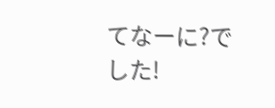てなーに?でした!